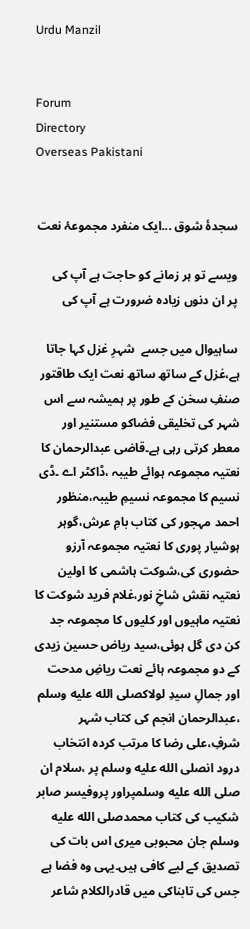Urdu Manzil


Forum
Directory
Overseas Pakistani


 سجدۂ شوق ...ایک منفرد مجموعۂ نعت

 ویسے تو ہر زمانے کو حاجت ہے آپ کی
 پر ان دنوں زیادہ ضرورت ہے آپ کی

 ساہیوال میں جسے  شہرِ غزل کہا جاتا ہے،غزل کے ساتھ ساتھ نعت ایک طاقتور صنفِ سخن کے طور پر ہمیشہ سے اس شہر کی تخلیقی فضاکو مستنیر اور معطر کرتی رہی ہے۔قاضی عبدالرحمان کا نعتیہ مجموعہ ہوائے طیبہ ،ڈاکٹر اے ۔ڈی نسیم کا مجموعہ نسیمِ طیبہ،منظور احمد مہجور کی کتاب بامِ عرش،گوہر ہوشیار پوری کا نعتیہ مجموعہ آرزو حضوری کی،شوکت ہاشمی کا اولین نعتیہ نقش شاخِ نور،غلام فرید شوکت کا نعتیہ ماہیوں اور کلیوں کا مجموعہ جد کن دی گل ہوئی،سید ریاض حسین زیدی کے دو مجموعہ ہائے نعت ریاضِ مدحت اور جمالِ سیدِ لولاکصلى الله عليه وسلم ،عبدالرحمان انجم کی کتاب شہر شرفِ،علی رضا کا مرتب کردہ انتخاب درود انصلى الله عليه وسلم پر ،سلام ان صلى الله عليه وسلمپراور پروفیسر صابر شکیب کی کتاب محمدصلى الله عليه وسلم جان محبوبی میری اس بات کی تصدیق کے لیے کافی ہیں۔یہی وہ فضا ہے جس کی تابناکی میں قادرالکلام شاعر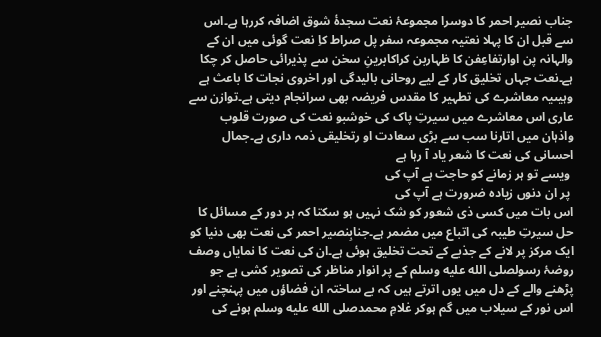جناب نصیر احمر کا دوسرا مجموعۂ نعت سجدۂ شوق اضافہ کررہا ہے۔اس سے قبل ان کا پہلا نعتیہ مجموعہ سفر پل صراط کاِ نعت گوئی میں ان کے والہانہ پن اوارتفاعِفن کا ظہاربن کراکابرینِ سخن سے پذیرائی حاصل کر چکا ہے۔نعت جہاں تخلیق کار کے لیے روحانی بالیدگی اور اخروی نجات کا باعث ہے وہیںیہ معاشرے کی تطہیر کا مقدس فریضہ بھی سرانجام دیتی ہے۔توازن سے عاری اس معاشرے میں سیرتِ پاک کی خوشبو نعت کی صورت قلوب واذہان میں اتارنا سب سے بڑی سعادت او رتخلیقی ذمہ داری ہے۔جمال احسانی کی نعت کا شعر یاد آ رہا ہے
 ویسے تو ہر زمانے کو حاجت ہے آپ کی
 پر ان دنوں زیادہ ضرورت ہے آپ کی
اس بات میں کسی ذی شعور کو شک نہیں ہو سکتا کہ ہر دور کے مسائل کا حل سیرتِ طیبہ کی اتباع میں مضمر ہے۔جنابِنصیر احمر کی نعت بھی دنیا کو ایک مرکز پر لانے کے جذبے کے تحت تخلیق ہوئی ہے۔ان کی نعت کا نمایاں وصف روضۂ رسولصلى الله عليه وسلم کے پر انوار مناظر کی تصویر کشی ہے جو پڑھنے والے کے دل میں یوں اترتے ہیں کہ بے ساختہ ان فضاؤں میں پہنچنے اور اس نور کے سیلاب میں گم ہوکر غلامِ محمدصلى الله عليه وسلم ہونے کی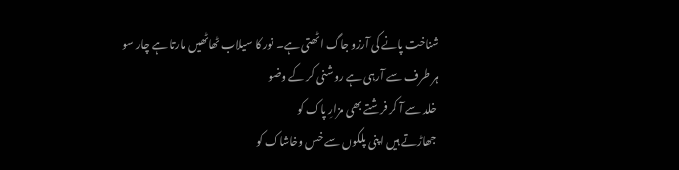شناخت پانے کی آرزو جاگ اٹھتی ہے۔ نور کا سیلاب ٹھاٹھیں مارتا ہے چار سو
ہر طرف سے آرہی ہے روشنی کر کے وضو
 خلد سے آ کر فرشتے بھی مزارِ پاک کو
 جھاڑتے ہیں اپنی پلکوں سے خس وخاشاک کو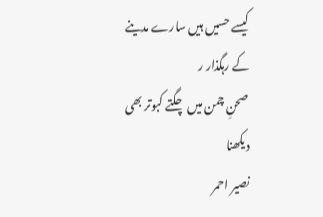کیسے حسیں ہیں سارے مدینے کے رہگذار ر
 صحنِ چمن میں چگتے کبوتر بھی دیکھنا
نصیر احمر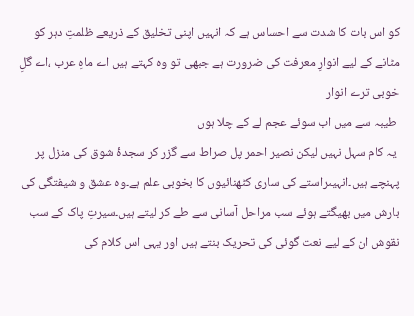کو اس بات کا شدت سے احساس ہے کہ انہیں اپنی تخلیق کے ذریعے ظلمتِ دہر کو مٹانے کے لیے انوارِ معرفت کی ضرورت ہے جبھی تو وہ کہتے ہیں اے ماہِ عرب ،اے گلِ خوبی ترے انوار
 طیبہ سے میں اب سوئے عجم لے کے چلا ہوں
 یہ کام سہل نہیں لیکن نصیر احمر پل صراط سے گزر کر سجدۂ شوق کی منزل پر پہنچے ہیں۔انہیںراستے کی ساری کٹھنائیوں کا بخوبی علم ہے۔وہ عشق و شیفتگی کی بارش میں بھیگتے ہوئے سب مراحل آسانی سے طے کر لیتے ہیں۔سیرتِ پاک کے سب نقوش ان کے لیے نعت گوئی کی تحریک بنتے ہیں اور یہی اس کلام کی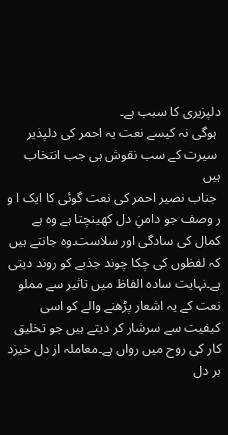دلپزیری کا سبب ہے۔
 ہوگی نہ کیسے نعت یہ احمر کی دلپذیر
 سیرت کے سب نقوش ہی جب انتخاب ہیں
 جناب نصیر احمر کی نعت گوئی کا ایک ا و ر وصف جو دامنِ دل کھینچتا ہے وہ ہے کمال کی سادگی اور سلاست۔وہ جانتے ہیں کہ لفظوں کی چکا چوند جذبے کو روند دیتی ہے۔نہایت سادہ الفاظ میں تاثیر سے مملو نعت کے یہ اشعار پڑھنے والے کو اسی کیفیت سے سرشار کر دیتے ہیں جو تخلیق کار کی روح میں رواں ہے۔معاملہ از دل خیزد بر دل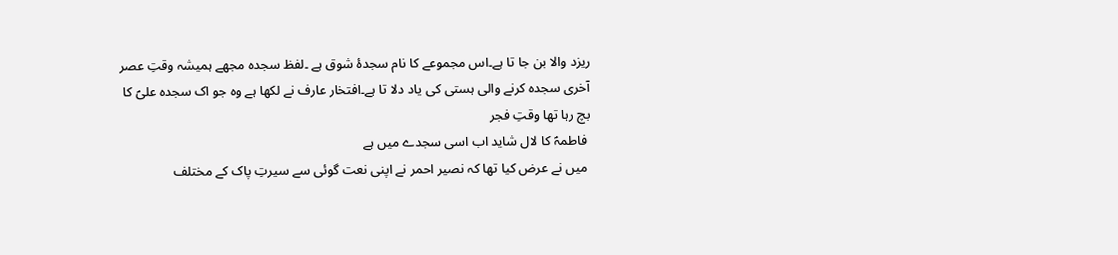ریزد والا بن جا تا ہے۔اس مجموعے کا نام سجدۂ شوق ہے ۔لفظ سجدہ مجھے ہمیشہ وقتِ عصر آخری سجدہ کرنے والی ہستی کی یاد دلا تا ہے۔افتخار عارف نے لکھا ہے وہ جو اک سجدہ علیؑ کا بچ رہا تھا وقتِ فجر
 فاطمہؑ کا لال شاید اب اسی سجدے میں ہے
 میں نے عرض کیا تھا کہ نصیر احمر نے اپنی نعت گوئی سے سیرتِ پاک کے مختلف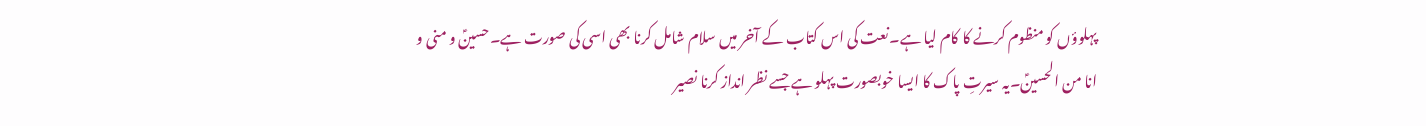پہلوؤں کو منظوم کرنے کا کام لیا ہے۔نعت کی اس کتاب کے آخر میں سلام شامل کرنا بھی اسی کی صورت ہے۔حسینؑ و منی و انا من الحسینؑ۔یہ سیرتِ پاک کا ایسا خوبصورت پہلو ہے جسے نظر انداز کرنا نصیر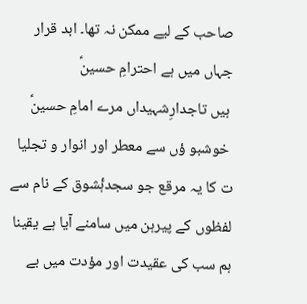صاحب کے لیے ممکن نہ تھا۔ ابد قرار جہاں میں ہے احترامِ حسینؑ
 ہیں تاجدارِشہیداں مرے امامِ حسینؑ
 خوشبو ؤں سے معطر اور انوار و تجلیا ت کا یہ مرقع جو سجدۂشوق کے نام سے لفظوں کے پیرہن میں سامنے آیا ہے یقینا ہم سب کی عقیدت اور مؤدت میں بے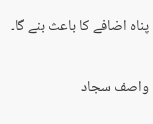پناہ اضافے کا باعث بنے گا۔

واصف سجاد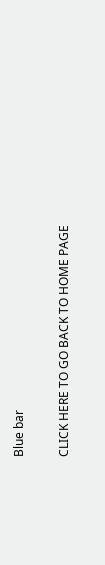Blue bar

CLICK HERE TO GO BACK TO HOME PAGE